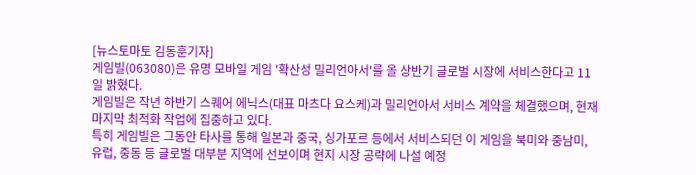[뉴스토마토 김동훈기자]
게임빌(063080)은 유명 모바일 게임 '확산성 밀리언아서'를 올 상반기 글로벌 시장에 서비스한다고 11일 밝혔다.
게임빌은 작년 하반기 스퀘어 에닉스(대표 마츠다 요스케)과 밀리언아서 서비스 계약을 체결했으며, 현재 마지막 최적화 작업에 집중하고 있다.
특히 게임빌은 그동안 타사를 통해 일본과 중국, 싱가포르 등에서 서비스되던 이 게임을 북미와 중남미, 유럽, 중동 등 글로벌 대부분 지역에 선보이며 현지 시장 공략에 나설 예정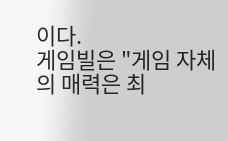이다.
게임빌은 "게임 자체의 매력은 최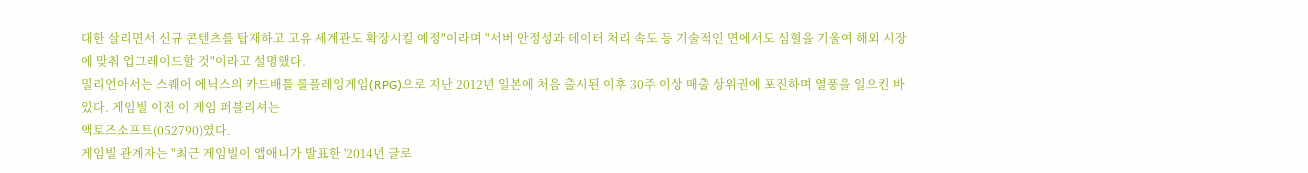대한 살리면서 신규 콘텐츠를 탑재하고 고유 세계관도 확장시킬 예정"이라며 "서버 안정성과 데이터 처리 속도 등 기술적인 면에서도 심혈을 기울여 해외 시장에 맞춰 업그레이드할 것"이라고 설명했다.
밀리언아서는 스퀘어 에닉스의 카드배틀 롤플레잉게임(RPG)으로 지난 2012년 일본에 처음 출시된 이후 30주 이상 매출 상위권에 포진하며 열풍을 일으킨 바 있다. 게임빌 이전 이 게임 퍼블리셔는
액토즈소프트(052790)였다.
게임빌 관계자는 "최근 게임빌이 앱애니가 발표한 '2014년 글로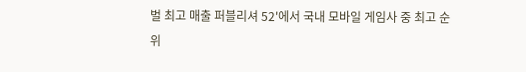벌 최고 매출 퍼블리셔 52'에서 국내 모바일 게임사 중 최고 순위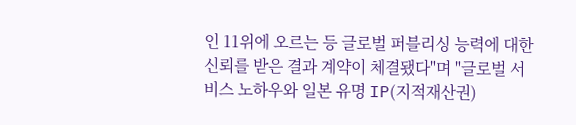인 11위에 오르는 등 글로벌 퍼블리싱 능력에 대한 신뢰를 받은 결과 계약이 체결됐다"며 "글로벌 서비스 노하우와 일본 유명 IP(지적재산권)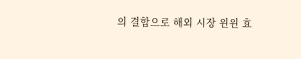의 결합으로 해외 시장 윈윈 효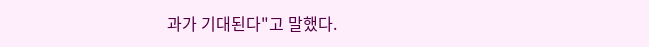과가 기대된다"고 말했다.